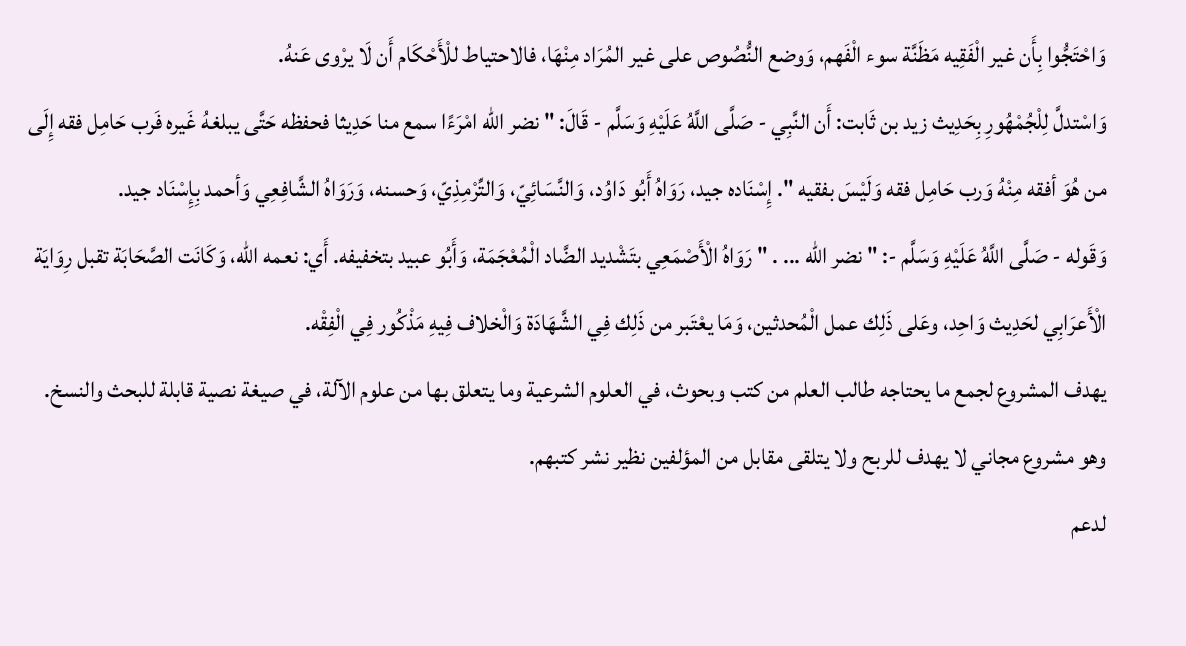وَاحْتَجُّوا بِأَن غير الْفَقِيه مَظَنَّة سوء الْفَهم، وَوضع النُّصُوص على غير المُرَاد مِنْهَا، فالاحتياط للْأَحْكَام أَن لَا يرْوى عَنهُ.
وَاسْتدلَّ لِلْجُمْهُورِ بِحَدِيث زيد بن ثَابت: أَن النَّبِي - صَلَّى اللَّهُ عَلَيْهِ وَسَلَّم - قَالَ: " نضر الله امْرَءًا سمع منا حَدِيثا فحفظه حَتَّى يبلغهُ غَيره فَرب حَامِل فقه إِلَى من هُوَ أفقه مِنْهُ وَرب حَامِل فقه وَلَيْسَ بفقيه ". إِسْنَاده جيد، رَوَاهُ أَبُو دَاوُد، وَالنَّسَائِيّ، وَالتِّرْمِذِيّ، وَحسنه، وَرَوَاهُ الشَّافِعِي وَأحمد بِإِسْنَاد جيد.
وَقَوله - صَلَّى اللَّهُ عَلَيْهِ وَسَلَّم -: " نضر الله ... . " رَوَاهُ الْأَصْمَعِي بتَشْديد الضَّاد الْمُعْجَمَة، وَأَبُو عبيد بتخفيفه. أَي: نعمه الله، وَكَانَت الصَّحَابَة تقبل رِوَايَة الْأَعرَابِي لحَدِيث وَاحِد، وعَلى ذَلِك عمل الْمُحدثين، وَمَا يعْتَبر من ذَلِك فِي الشَّهَادَة وَالْخلاف فِيهِ مَذْكُور فِي الْفِقْه.
يهدف المشروع لجمع ما يحتاجه طالب العلم من كتب وبحوث، في العلوم الشرعية وما يتعلق بها من علوم الآلة، في صيغة نصية قابلة للبحث والنسخ.
وهو مشروع مجاني لا يهدف للربح ولا يتلقى مقابل من المؤلفين نظير نشر كتبهم.
لدعم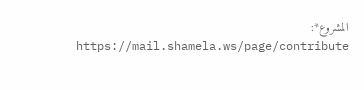المشروع*: https://mail.shamela.ws/page/contribute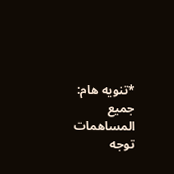*تنويه هام: جميع المساهمات توجه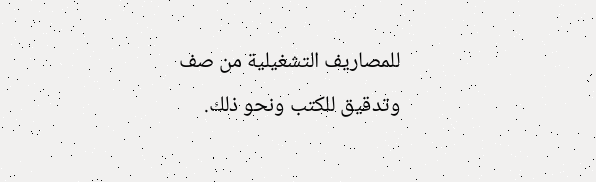للمصاريف التشغيلية من صف وتدقيق للكتب ونحو ذلك.